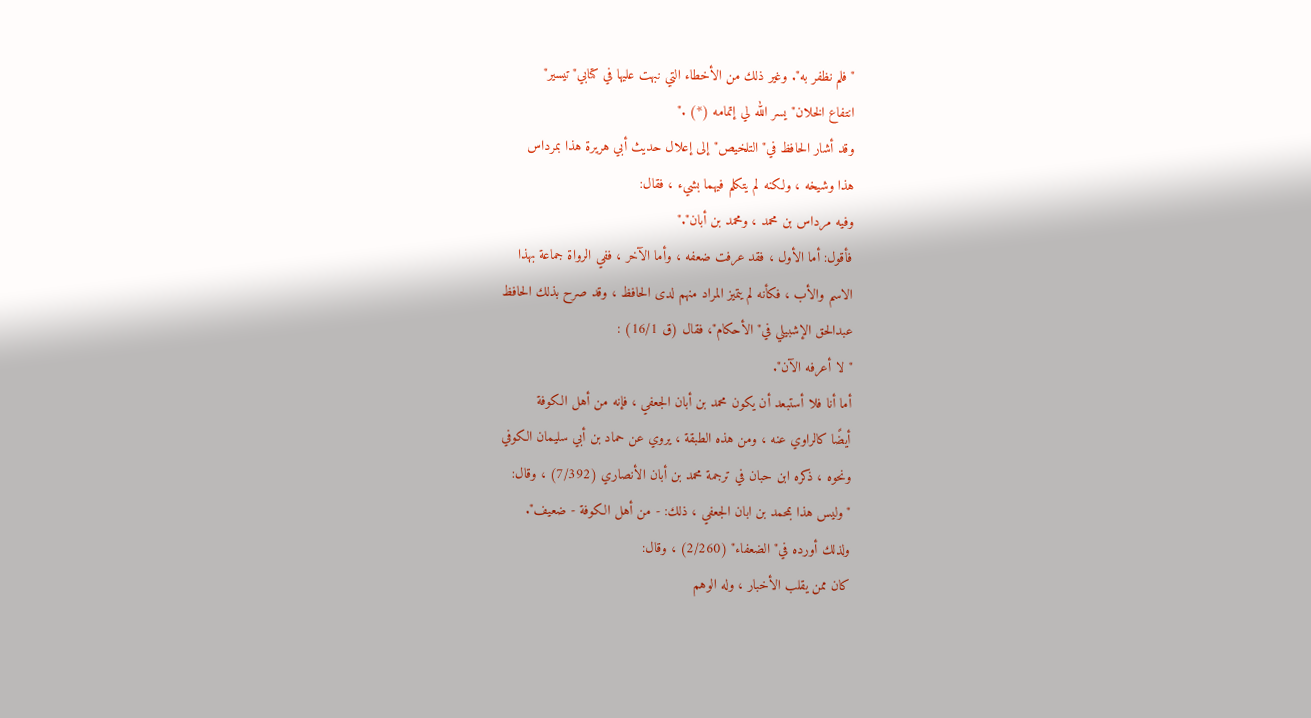"فلم نظفر به". وغير ذلك من الأخطاء التي نبهت عليها في كتابي"تيسير"
انتفاع الخلان"يسر الله لي إتمامه (*) ."
وقد أشار الحافظ في"التلخيص"إلى إعلال حديث أبي هريرة هذا بمرداس
هذا وشيخه ، ولكنه لم يتكلم فيهما بشيء ، فقال:
وفيه مرداس بن محمد ، ومحمد بن أبان"."
فأقول: أما الأول ، فقد عرفت ضعفه ، وأما الآخر ، ففي الرواة جماعة بهذا
الاسم والأب ، فكأنه لم يتميز المراد منهم لدى الحافظ ، وقد صرح بذلك الحافظ
عبدالحق الإشبيلي في"الأحكام"، فقال (ق 16/1) :
"لا أعرفه الآن".
أما أنا فلا أستبعد أن يكون محمد بن أبان الجعفي ، فإنه من أهل الكوفة
أيضًا كالراوي عنه ، ومن هذه الطبقة ، يروي عن حماد بن أبي سليمان الكوفي
ونحوه ، ذكره ابن حبان في ترجمة محمد بن أبان الأنصاري (7/392) ، وقال:
"وليس هذا بمحمد بن ابان الجعفي ، ذلك: - من أهل الكوفة - ضعيف".
ولذلك أورده في"الضعفاء" (2/260) ، وقال:
كان ممن يقلب الأخبار ، وله الوهم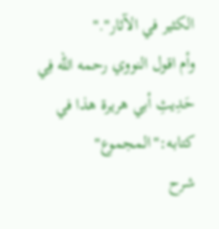الكثير في الآثار"."
وأم اقول النووي رحمه الله فِي حَدِيثِ أبي هريرة هذا في كتابه:"المجموع"
شرح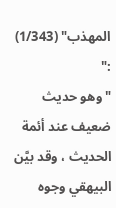المهذب" (1/343) :"
"وهو حديث ضعيف عند أئمة الحديث ، وقد بيَّن البيهقي وجوه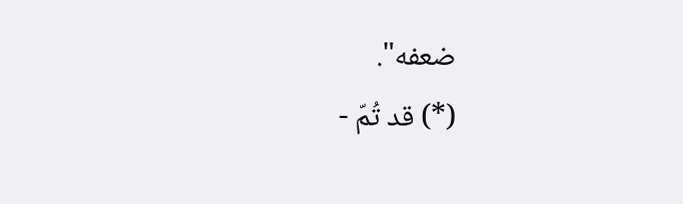ضعفه".
(*) قد تُمّ -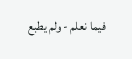فيما نعلم - ولم يطبع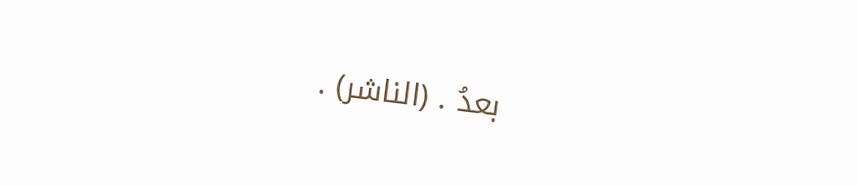بعدُ . (الناشر) .